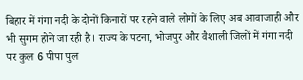बिहार में गंगा नदी के दोनों किनारों पर रहने वाले लोगों के लिए अब आवाजाही और भी सुगम होने जा रही है। राज्य के पटना, भोजपुर और वैशाली जिलों में गंगा नदी पर कुल 6 पीपा पुल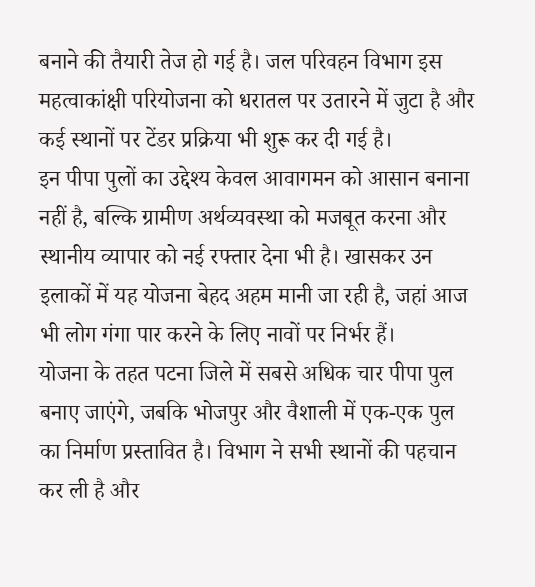बनाने की तैयारी तेज हो गई है। जल परिवहन विभाग इस महत्वाकांक्षी परियोजना को धरातल पर उतारने में जुटा है और कई स्थानों पर टेंडर प्रक्रिया भी शुरू कर दी गई है।
इन पीपा पुलों का उद्देश्य केवल आवागमन को आसान बनाना नहीं है, बल्कि ग्रामीण अर्थव्यवस्था को मजबूत करना और स्थानीय व्यापार को नई रफ्तार देना भी है। खासकर उन इलाकों में यह योजना बेहद अहम मानी जा रही है, जहां आज भी लोग गंगा पार करने के लिए नावों पर निर्भर हैं।
योजना के तहत पटना जिले में सबसे अधिक चार पीपा पुल बनाए जाएंगे, जबकि भोजपुर और वैशाली में एक-एक पुल का निर्माण प्रस्तावित है। विभाग ने सभी स्थानों की पहचान कर ली है और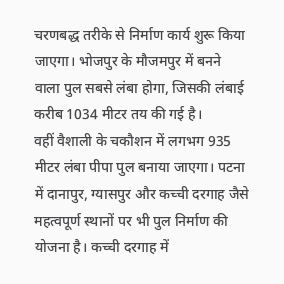चरणबद्ध तरीके से निर्माण कार्य शुरू किया जाएगा। भोजपुर के मौजमपुर में बनने वाला पुल सबसे लंबा होगा, जिसकी लंबाई करीब 1034 मीटर तय की गई है।
वहीं वैशाली के चकौशन में लगभग 935 मीटर लंबा पीपा पुल बनाया जाएगा। पटना में दानापुर, ग्यासपुर और कच्ची दरगाह जैसे महत्वपूर्ण स्थानों पर भी पुल निर्माण की योजना है। कच्ची दरगाह में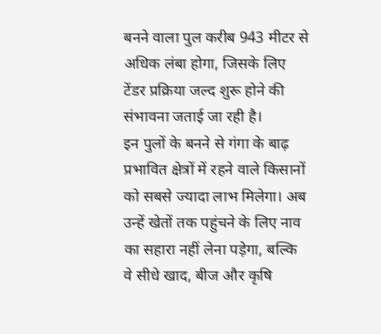बनने वाला पुल करीब 943 मीटर से अधिक लंबा होगा, जिसके लिए टेंडर प्रक्रिया जल्द शुरू होने की संभावना जताई जा रही है।
इन पुलों के बनने से गंगा के बाढ़ प्रभावित क्षेत्रों में रहने वाले किसानों को सबसे ज्यादा लाभ मिलेगा। अब उन्हें खेतों तक पहुंचने के लिए नाव का सहारा नहीं लेना पड़ेगा, बल्कि वे सीधे खाद, बीज और कृषि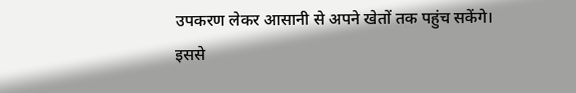उपकरण लेकर आसानी से अपने खेतों तक पहुंच सकेंगे। इससे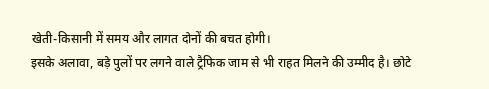खेती-किसानी में समय और लागत दोनों की बचत होगी।
इसके अलावा, बड़े पुलों पर लगने वाले ट्रैफिक जाम से भी राहत मिलने की उम्मीद है। छोटे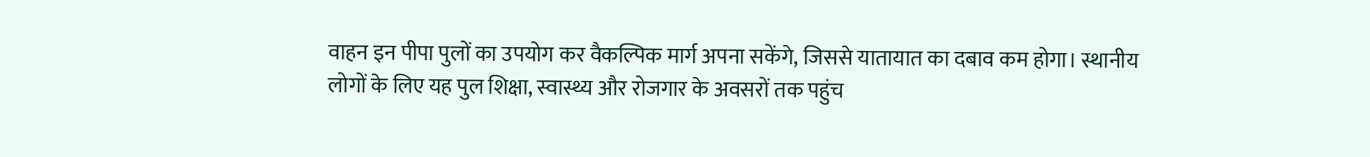वाहन इन पीपा पुलों का उपयोग कर वैकल्पिक मार्ग अपना सकेंगे, जिससे यातायात का दबाव कम होगा। स्थानीय लोगों के लिए यह पुल शिक्षा, स्वास्थ्य और रोजगार के अवसरों तक पहुंच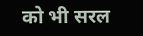को भी सरल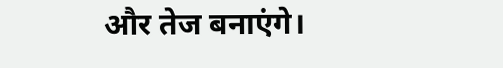और तेज बनाएंगे।